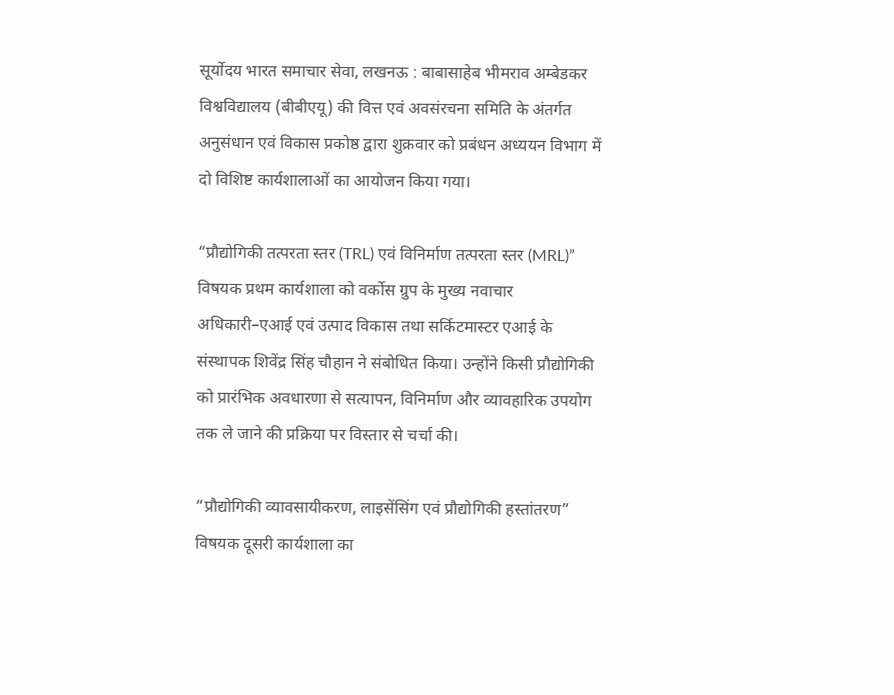सूर्योदय भारत समाचार सेवा, लखनऊ : बाबासाहेब भीमराव अम्बेडकर विश्वविद्यालय (बीबीएयू) की वित्त एवं अवसंरचना समिति के अंतर्गत अनुसंधान एवं विकास प्रकोष्ठ द्वारा शुक्रवार को प्रबंधन अध्ययन विभाग में दो विशिष्ट कार्यशालाओं का आयोजन किया गया।

“प्रौद्योगिकी तत्परता स्तर (TRL) एवं विनिर्माण तत्परता स्तर (MRL)” विषयक प्रथम कार्यशाला को वर्कोस ग्रुप के मुख्य नवाचार अधिकारी–एआई एवं उत्पाद विकास तथा सर्किटमास्टर एआई के संस्थापक शिवेंद्र सिंह चौहान ने संबोधित किया। उन्होंने किसी प्रौद्योगिकी को प्रारंभिक अवधारणा से सत्यापन, विनिर्माण और व्यावहारिक उपयोग तक ले जाने की प्रक्रिया पर विस्तार से चर्चा की।

“प्रौद्योगिकी व्यावसायीकरण, लाइसेंसिंग एवं प्रौद्योगिकी हस्तांतरण” विषयक दूसरी कार्यशाला का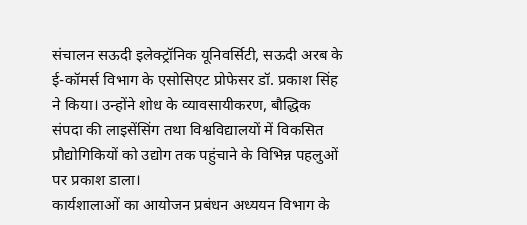संचालन सऊदी इलेक्ट्रॉनिक यूनिवर्सिटी, सऊदी अरब के ई-कॉमर्स विभाग के एसोसिएट प्रोफेसर डॉ. प्रकाश सिंह ने किया। उन्होंने शोध के व्यावसायीकरण, बौद्धिक संपदा की लाइसेंसिंग तथा विश्वविद्यालयों में विकसित प्रौद्योगिकियों को उद्योग तक पहुंचाने के विभिन्न पहलुओं पर प्रकाश डाला।
कार्यशालाओं का आयोजन प्रबंधन अध्ययन विभाग के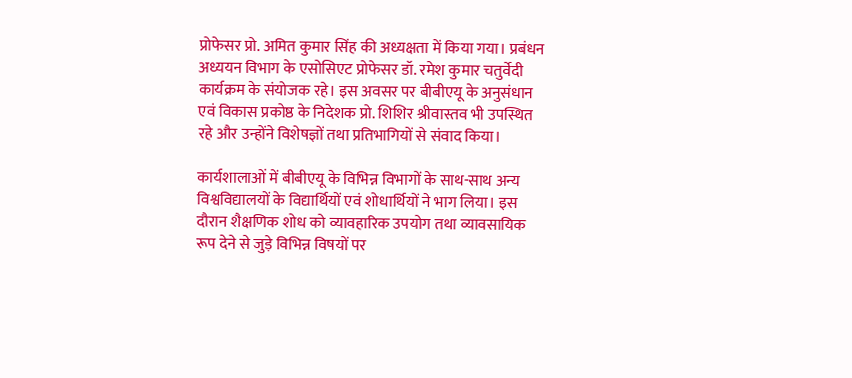प्रोफेसर प्रो. अमित कुमार सिंह की अध्यक्षता में किया गया। प्रबंधन अध्ययन विभाग के एसोसिएट प्रोफेसर डॉ. रमेश कुमार चतुर्वेदी कार्यक्रम के संयोजक रहे। इस अवसर पर बीबीएयू के अनुसंधान एवं विकास प्रकोष्ठ के निदेशक प्रो. शिशिर श्रीवास्तव भी उपस्थित रहे और उन्होंने विशेषज्ञों तथा प्रतिभागियों से संवाद किया।

कार्यशालाओं में बीबीएयू के विभिन्न विभागों के साथ-साथ अन्य विश्वविद्यालयों के विद्यार्थियों एवं शोधार्थियों ने भाग लिया। इस दौरान शैक्षणिक शोध को व्यावहारिक उपयोग तथा व्यावसायिक रूप देने से जुड़े विभिन्न विषयों पर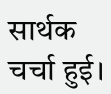सार्थक चर्चा हुई।